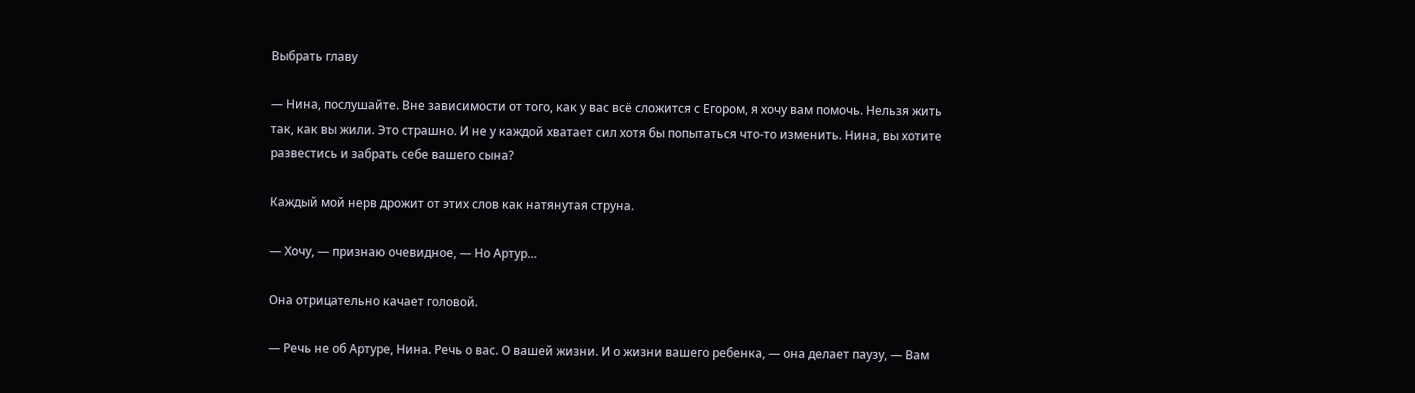Выбрать главу

— Нина, послушайте. Вне зависимости от того, как у вас всё сложится с Егором, я хочу вам помочь. Нельзя жить так, как вы жили. Это страшно. И не у каждой хватает сил хотя бы попытаться что-то изменить. Нина, вы хотите развестись и забрать себе вашего сына?

Каждый мой нерв дрожит от этих слов как натянутая струна.

— Хочу, — признаю очевидное, — Но Артур…

Она отрицательно качает головой.

— Речь не об Артуре, Нина. Речь о вас. О вашей жизни. И о жизни вашего ребенка, — она делает паузу, — Вам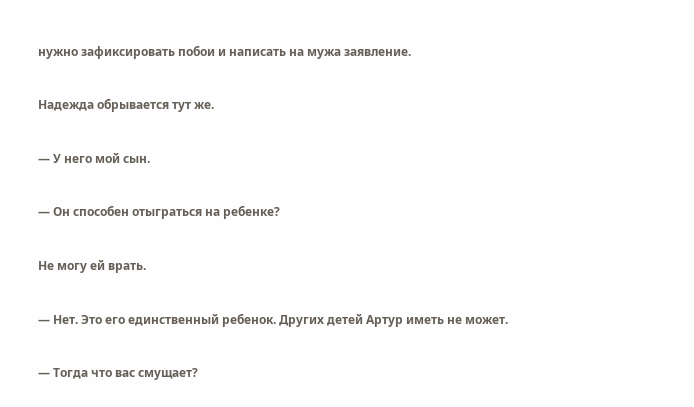нужно зафиксировать побои и написать на мужа заявление.

Надежда обрывается тут же.

— У него мой сын.

— Он способен отыграться на ребенке?

Не могу ей врать.

— Нет. Это его единственный ребенок. Других детей Артур иметь не может.

— Тогда что вас смущает?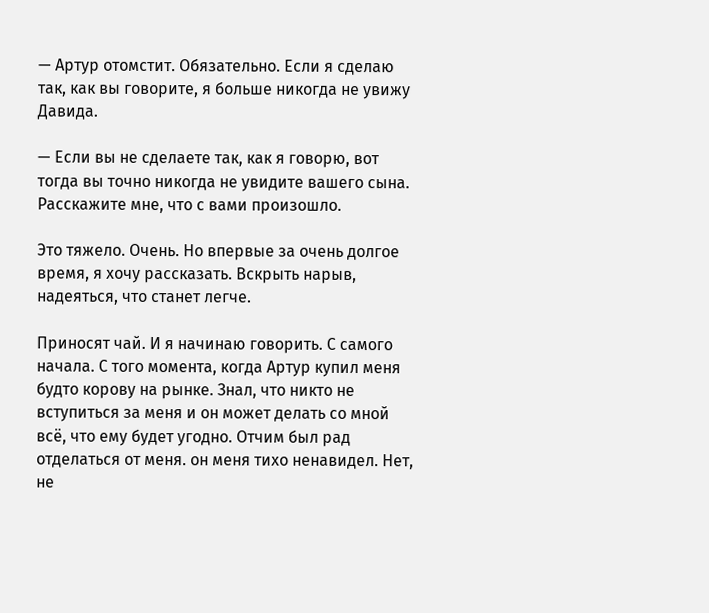— Артур отомстит. Обязательно. Если я сделаю так, как вы говорите, я больше никогда не увижу Давида.

— Если вы не сделаете так, как я говорю, вот тогда вы точно никогда не увидите вашего сына. Расскажите мне, что с вами произошло.

Это тяжело. Очень. Но впервые за очень долгое время, я хочу рассказать. Вскрыть нарыв, надеяться, что станет легче.

Приносят чай. И я начинаю говорить. С самого начала. С того момента, когда Артур купил меня будто корову на рынке. Знал, что никто не вступиться за меня и он может делать со мной всё, что ему будет угодно. Отчим был рад отделаться от меня. он меня тихо ненавидел. Нет, не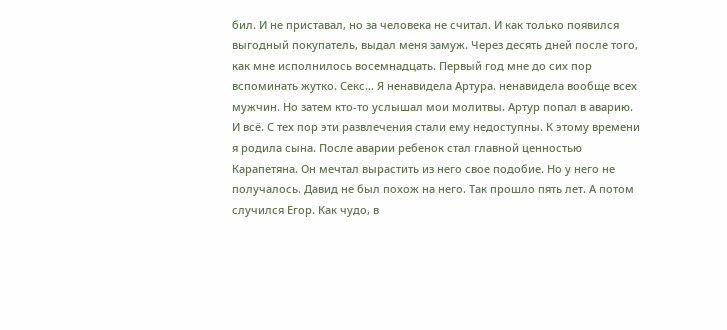бил. И не приставал, но за человека не считал. И как только появился выгодный покупатель, выдал меня замуж. Через десять дней после того, как мне исполнилось восемнадцать. Первый год мне до сих пор вспоминать жутко. Секс… Я ненавидела Артура. ненавидела вообще всех мужчин. Но затем кто-то услышал мои молитвы. Артур попал в аварию. И всё. С тех пор эти развлечения стали ему недоступны. К этому времени я родила сына. После аварии ребенок стал главной ценностью Карапетяна. Он мечтал вырастить из него свое подобие. Но у него не получалось. Давид не был похож на него. Так прошло пять лет. А потом случился Егор. Как чудо, в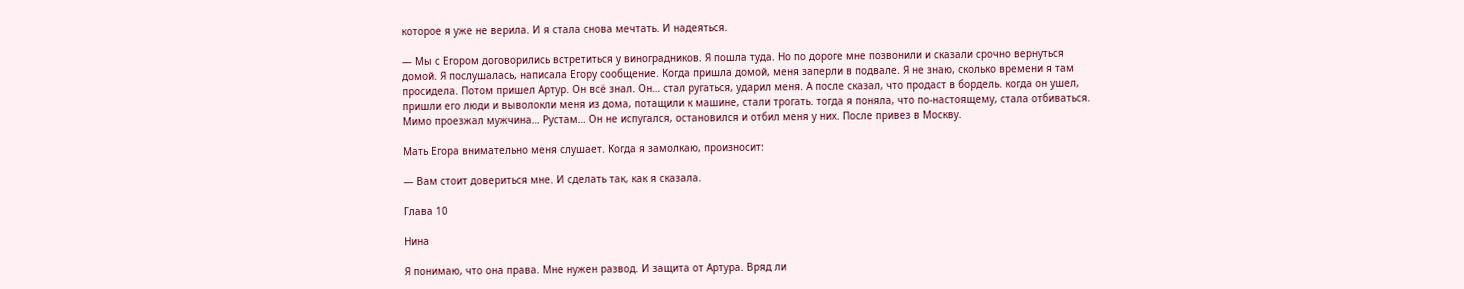которое я уже не верила. И я стала снова мечтать. И надеяться.

— Мы с Егором договорились встретиться у виноградников. Я пошла туда. Но по дороге мне позвонили и сказали срочно вернуться домой. Я послушалась, написала Егору сообщение. Когда пришла домой, меня заперли в подвале. Я не знаю, сколько времени я там просидела. Потом пришел Артур. Он всё знал. Он… стал ругаться, ударил меня. А после сказал, что продаст в бордель. когда он ушел, пришли его люди и выволокли меня из дома, потащили к машине, стали трогать. тогда я поняла, что по-настоящему, стала отбиваться. Мимо проезжал мужчина… Рустам… Он не испугался, остановился и отбил меня у них. После привез в Москву.

Мать Егора внимательно меня слушает. Когда я замолкаю, произносит:

— Вам стоит довериться мне. И сделать так, как я сказала.

Глава 10

Нина

Я понимаю, что она права. Мне нужен развод. И защита от Артура. Вряд ли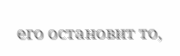его остановит то,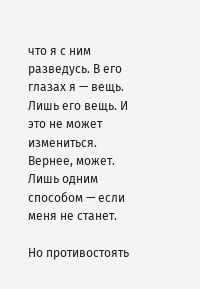что я с ним разведусь. В его глазах я — вещь. Лишь его вещь. И это не может измениться. Вернее, может. Лишь одним способом — если меня не станет.

Но противостоять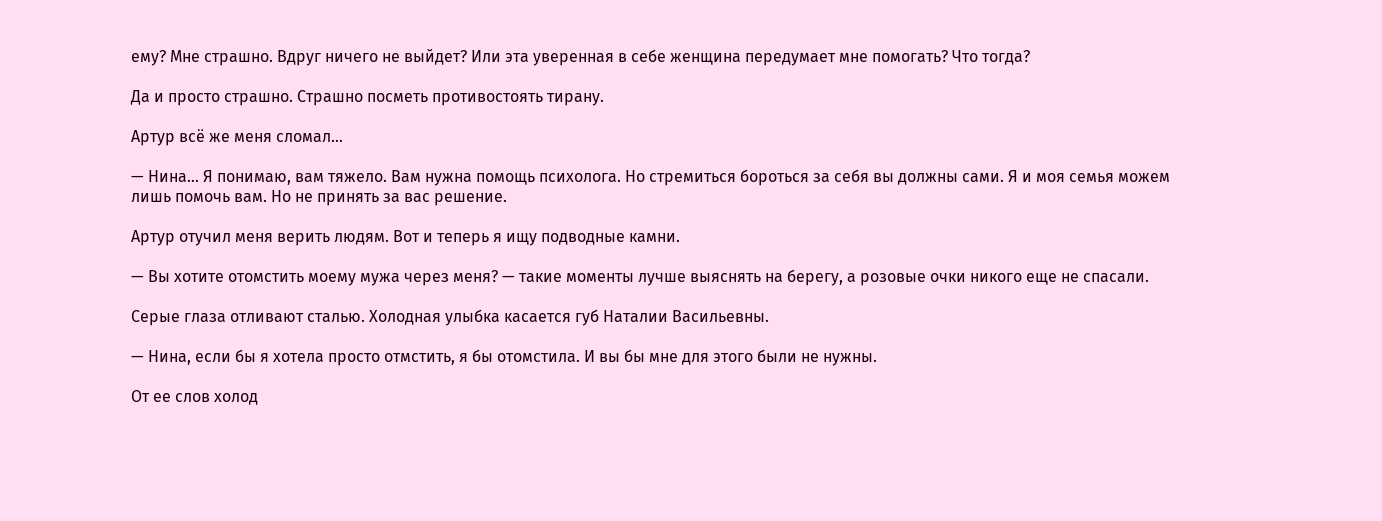ему? Мне страшно. Вдруг ничего не выйдет? Или эта уверенная в себе женщина передумает мне помогать? Что тогда?

Да и просто страшно. Страшно посметь противостоять тирану.

Артур всё же меня сломал…

— Нина… Я понимаю, вам тяжело. Вам нужна помощь психолога. Но стремиться бороться за себя вы должны сами. Я и моя семья можем лишь помочь вам. Но не принять за вас решение.

Артур отучил меня верить людям. Вот и теперь я ищу подводные камни.

— Вы хотите отомстить моему мужа через меня? — такие моменты лучше выяснять на берегу, а розовые очки никого еще не спасали.

Серые глаза отливают сталью. Холодная улыбка касается губ Наталии Васильевны.

— Нина, если бы я хотела просто отмстить, я бы отомстила. И вы бы мне для этого были не нужны.

От ее слов холод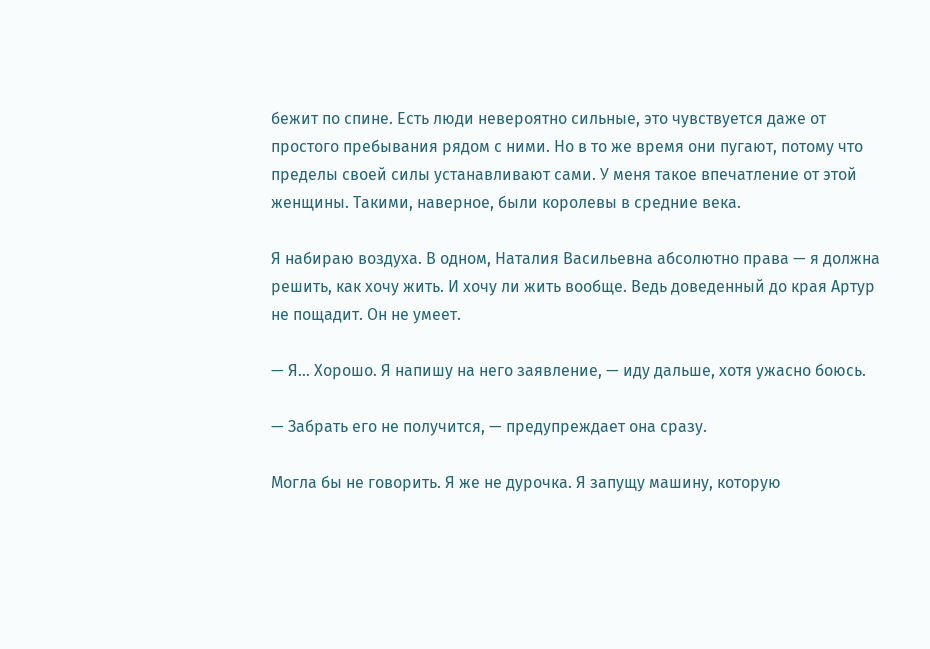бежит по спине. Есть люди невероятно сильные, это чувствуется даже от простого пребывания рядом с ними. Но в то же время они пугают, потому что пределы своей силы устанавливают сами. У меня такое впечатление от этой женщины. Такими, наверное, были королевы в средние века.

Я набираю воздуха. В одном, Наталия Васильевна абсолютно права — я должна решить, как хочу жить. И хочу ли жить вообще. Ведь доведенный до края Артур не пощадит. Он не умеет.

— Я… Хорошо. Я напишу на него заявление, — иду дальше, хотя ужасно боюсь.

— Забрать его не получится, — предупреждает она сразу.

Могла бы не говорить. Я же не дурочка. Я запущу машину, которую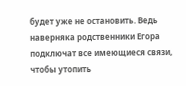будет уже не остановить. Ведь наверняка родственники Егора подключат все имеющиеся связи, чтобы утопить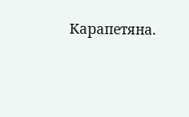Карапетяна.